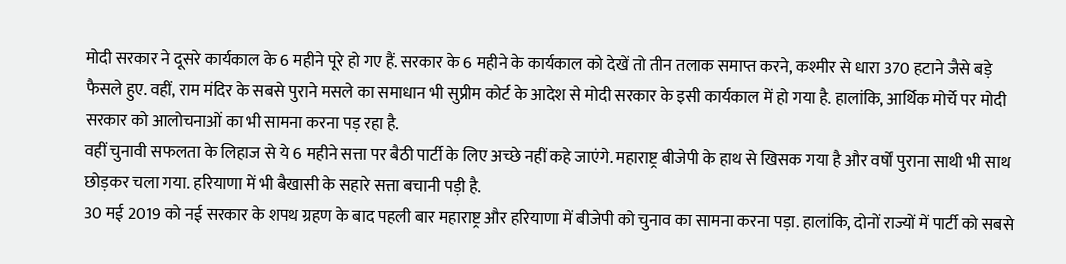मोदी सरकार ने दूसरे कार्यकाल के 6 महीने पूरे हो गए हैं. सरकार के 6 महीने के कार्यकाल को देखें तो तीन तलाक समाप्त करने, कश्मीर से धारा 370 हटाने जैसे बड़े फैसले हुए. वहीं, राम मंदिर के सबसे पुराने मसले का समाधान भी सुप्रीम कोर्ट के आदेश से मोदी सरकार के इसी कार्यकाल में हो गया है. हालांकि, आर्थिक मोर्चे पर मोदी सरकार को आलोचनाओं का भी सामना करना पड़ रहा है.
वहीं चुनावी सफलता के लिहाज से ये 6 महीने सत्ता पर बैठी पार्टी के लिए अच्छे नहीं कहे जाएंगे. महाराष्ट्र बीजेपी के हाथ से खिसक गया है और वर्षों पुराना साथी भी साथ छोड़कर चला गया. हरियाणा में भी बैखासी के सहारे सत्ता बचानी पड़ी है.
30 मई 2019 को नई सरकार के शपथ ग्रहण के बाद पहली बार महाराष्ट्र और हरियाणा में बीजेपी को चुनाव का सामना करना पड़ा. हालांकि, दोनों राज्यों में पार्टी को सबसे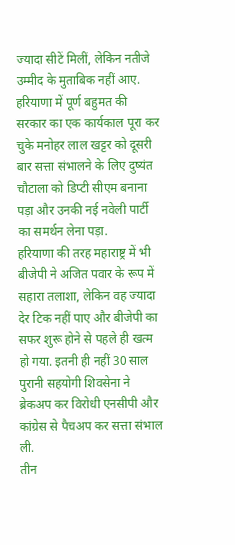ज्यादा सीटें मिलीं, लेकिन नतीजे उम्मीद के मुताबिक नहीं आए. हरियाणा में पूर्ण बहुमत की सरकार का एक कार्यकाल पूरा कर चुके मनोहर लाल खट्टर को दूसरी बार सत्ता संभालने के लिए दुष्यंत चौटाला को डिप्टी सीएम बनाना पड़ा और उनकी नई नवेली पार्टी का समर्थन लेना पड़ा.
हरियाणा की तरह महाराष्ट्र में भी बीजेपी ने अजित पवार के रूप में सहारा तलाशा, लेकिन वह ज्यादा देर टिक नहीं पाए और बीजेपी का सफर शुरू होने से पहले ही खत्म हो गया. इतनी ही नहीं 30 साल पुरानी सहयोगी शिवसेना ने ब्रेकअप कर विरोधी एनसीपी और कांग्रेस से पैचअप कर सत्ता संभाल ली.
तीन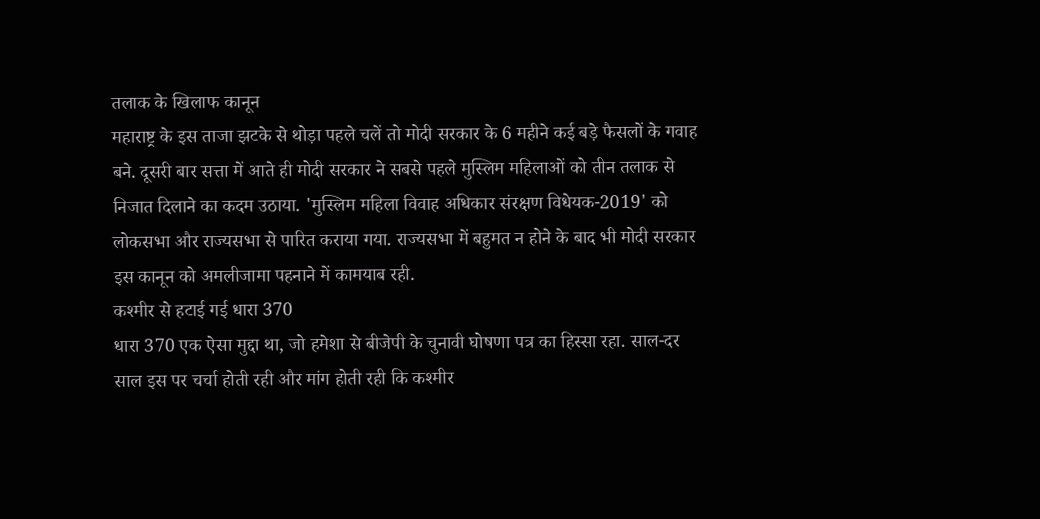तलाक के खिलाफ कानून
महाराष्ट्र के इस ताजा झटके से थोड़ा पहले चलें तो मोदी सरकार के 6 महीने कई बड़े फैसलों के गवाह बने. दूसरी बार सत्ता में आते ही मोदी सरकार ने सबसे पहले मुस्लिम महिलाओं को तीन तलाक से निजात दिलाने का कदम उठाया. 'मुस्लिम महिला विवाह अधिकार संरक्षण विधेयक-2019' को लोकसभा और राज्यसभा से पारित कराया गया. राज्यसभा में बहुमत न होने के बाद भी मोदी सरकार इस कानून को अमलीजामा पहनाने में कामयाब रही.
कश्मीर से हटाई गई धारा 370
धारा 370 एक ऐसा मुद्दा था, जो हमेशा से बीजेपी के चुनावी घोषणा पत्र का हिस्सा रहा. साल-दर साल इस पर चर्चा होती रही और मांग होती रही कि कश्मीर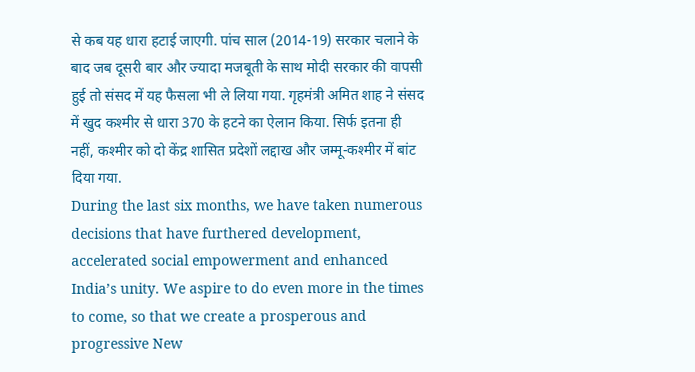से कब यह धारा हटाई जाएगी. पांच साल (2014-19) सरकार चलाने के बाद जब दूसरी बार और ज्यादा मजबूती के साथ मोदी सरकार की वापसी हुई तो संसद में यह फैसला भी ले लिया गया. गृहमंत्री अमित शाह ने संसद में खुद कश्मीर से धारा 370 के हटने का ऐलान किया. सिर्फ इतना ही नहीं, कश्मीर को दो केंद्र शासित प्रदेशों लद्दाख और जम्मू-कश्मीर में बांट दिया गया.
During the last six months, we have taken numerous decisions that have furthered development, accelerated social empowerment and enhanced India’s unity. We aspire to do even more in the times to come, so that we create a prosperous and progressive New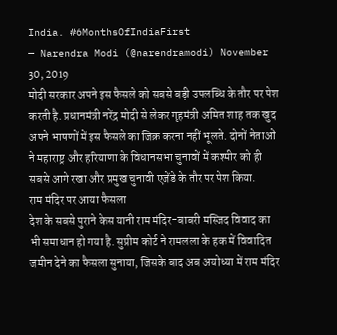India. #6MonthsOfIndiaFirst
— Narendra Modi (@narendramodi) November 30, 2019
मोदी सरकार अपने इस फैसले को सबसे बड़ी उपलब्धि के तौर पर पेश करती है. प्रधानमंत्री नरेंद्र मोदी से लेकर गृहमंत्री अमित शाह तक खुद अपने भाषणों में इस फैसले का जिक्र करना नहीं भूलते. दोनों नेताओं ने महाराष्ट्र और हरियाणा के विधानसभा चुनावों में कश्मीर को ही सबसे आगे रखा और प्रमुख चुनावी एजेंडे के तौर पर पेश किया.
राम मंदिर पर आया फैसला
देश के सबसे पुराने केस यानी राम मंदिर-बाबरी मस्जिद विवाद का भी समाधान हो गया है. सुप्रीम कोर्ट ने रामलला के हक में विवादित जमीन देने का फैसला सुनाया, जिसके बाद अब अयोध्या में राम मंदिर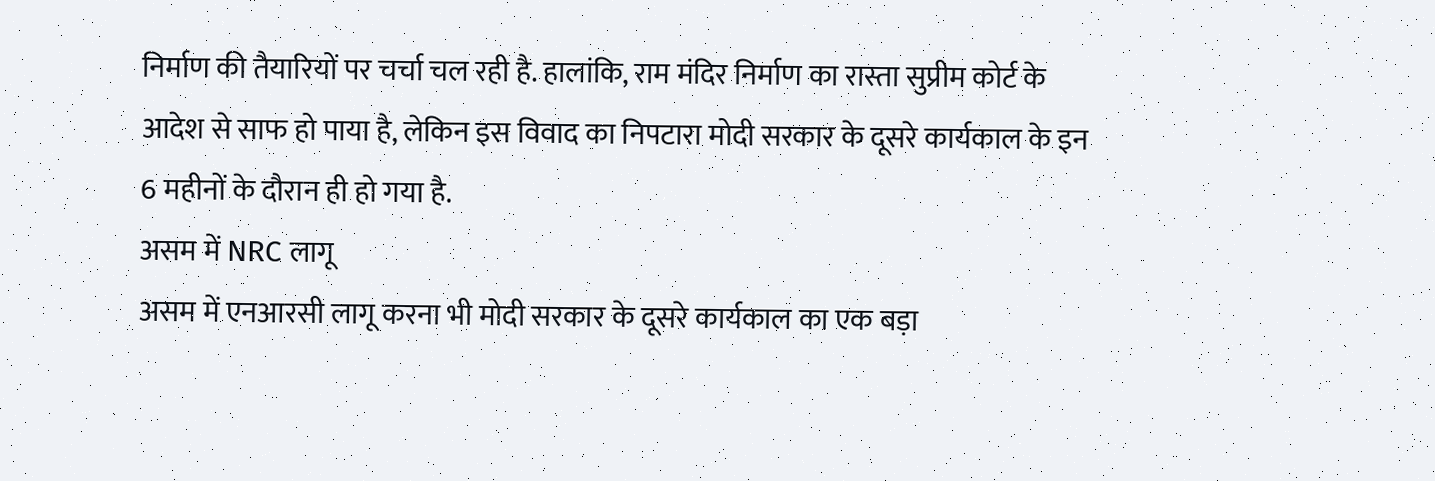निर्माण की तैयारियों पर चर्चा चल रही है. हालांकि, राम मंदिर निर्माण का रास्ता सुप्रीम कोर्ट के आदेश से साफ हो पाया है, लेकिन इस विवाद का निपटारा मोदी सरकार के दूसरे कार्यकाल के इन 6 महीनों के दौरान ही हो गया है.
असम में NRC लागू
असम में एनआरसी लागू करना भी मोदी सरकार के दूसरे कार्यकाल का एक बड़ा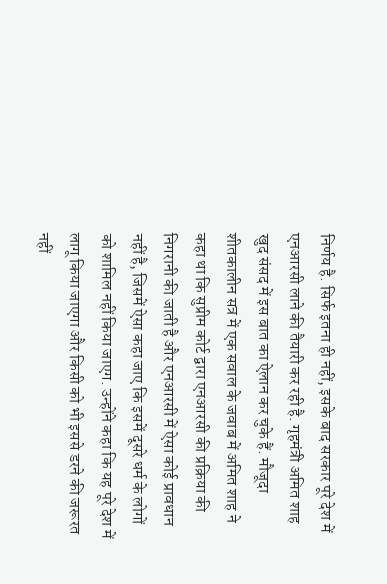निर्णय है. सिर्फ इतना ही नहीं, इसके बाद सरकार पूरे देश में एनआरसी लाने की तैयारी कर रही है. गृहमंत्री अमित शाह खुद संसद में इस बात का ऐलान कर चुके हैं. मौजूदा शीतकालीन सत्र में एक सवाल के जवाब में अमित शाह ने कहा था कि सुप्रीम कोर्ट द्वारा एनआरसी की प्रक्रिया की निगरानी की जाती है और एनआरसी में ऐसा कोई प्रावधान नहीं है, जिसमें ऐसा कहा जाए कि इसमें दूसरे धर्म के लोगों को शामिल नहीं किया जाएग. उन्होंने कहा कि यह पूरे देश में लागू किया जाएगा और किसी को भी इससे डरने की जरूरत नहीं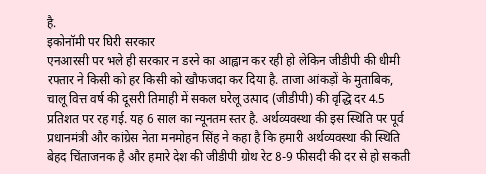है.
इकोनॉमी पर घिरी सरकार
एनआरसी पर भले ही सरकार न डरने का आह्वान कर रही हो लेकिन जीडीपी की धीमी रफ्तार ने किसी को हर किसी को खौफजदा कर दिया है. ताजा आंकड़ों के मुताबिक, चालू वित्त वर्ष की दूसरी तिमाही में सकल घरेलू उत्पाद (जीडीपी) की वृद्धि दर 4.5 प्रतिशत पर रह गई. यह 6 साल का न्यूनतम स्तर है. अर्थव्यवस्था की इस स्थिति पर पूर्व प्रधानमंत्री और कांग्रेस नेता मनमोहन सिंह ने कहा है कि हमारी अर्थव्यवस्था की स्थिति बेहद चिंताजनक है और हमारे देश की जीडीपी ग्रोथ रेट 8-9 फीसदी की दर से हो सकती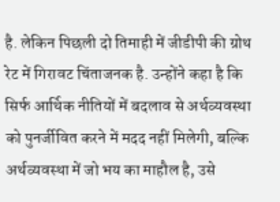है. लेकिन पिछली दो तिमाही में जीडीपी की ग्रोथ रेट में गिरावट चिंताजनक है. उन्होंने कहा है कि सिर्फ आर्थिक नीतियों में बदलाव से अर्थव्यवस्था को पुनर्जीवित करने में मदद नहीं मिलेगी, बल्कि अर्थव्यवस्था में जो भय का माहौल है, उसे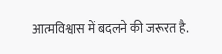आत्मविश्वास में बदलने की जरूरत है.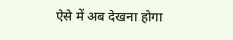ऐसे में अब देखना होगा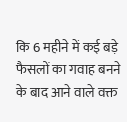कि 6 महीने में कई बड़े फैसलों का गवाह बनने के बाद आने वाले वक्त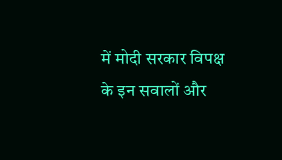में मोदी सरकार विपक्ष के इन सवालों और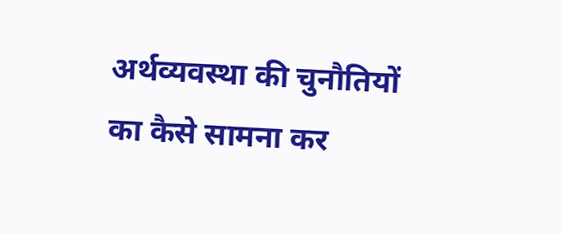अर्थव्यवस्था की चुनौतियों का कैसे सामना कर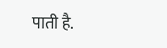पाती है.